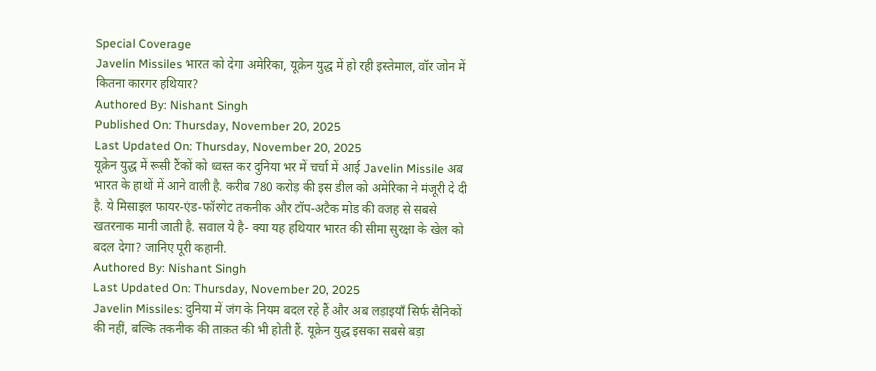Special Coverage
Javelin Missiles भारत को देगा अमेरिका, यूक्रेन युद्ध में हो रही इस्तेमाल, वॉर जोन में कितना कारगर हथियार?
Authored By: Nishant Singh
Published On: Thursday, November 20, 2025
Last Updated On: Thursday, November 20, 2025
यूक्रेन युद्ध में रूसी टैंकों को ध्वस्त कर दुनिया भर में चर्चा में आई Javelin Missile अब भारत के हाथों में आने वाली है. करीब 780 करोड़ की इस डील को अमेरिका ने मंजूरी दे दी है. ये मिसाइल फायर-एंड-फॉरगेट तकनीक और टॉप-अटैक मोड की वजह से सबसे खतरनाक मानी जाती है. सवाल ये है- क्या यह हथियार भारत की सीमा सुरक्षा के खेल को बदल देगा? जानिए पूरी कहानी.
Authored By: Nishant Singh
Last Updated On: Thursday, November 20, 2025
Javelin Missiles: दुनिया में जंग के नियम बदल रहे हैं और अब लड़ाइयाँ सिर्फ सैनिकों की नहीं, बल्कि तकनीक की ताक़त की भी होती हैं. यूक्रेन युद्ध इसका सबसे बड़ा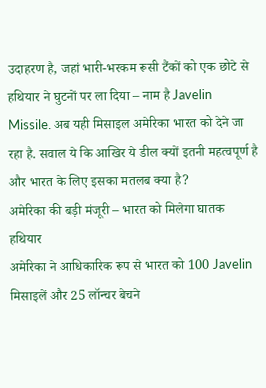उदाहरण है, जहां भारी-भरकम रूसी टैंकों को एक छोटे से हथियार ने घुटनों पर ला दिया – नाम है Javelin Missile. अब यही मिसाइल अमेरिका भारत को देने जा रहा है. सवाल ये कि आखिर ये डील क्यों इतनी महत्वपूर्ण है और भारत के लिए इसका मतलब क्या है?
अमेरिका की बड़ी मंजूरी – भारत को मिलेगा घातक हथियार
अमेरिका ने आधिकारिक रूप से भारत को 100 Javelin मिसाइलें और 25 लॉन्चर बेचने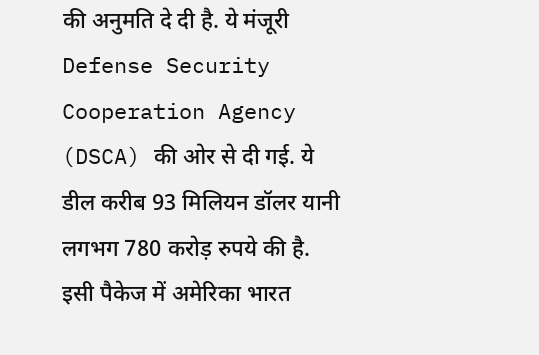की अनुमति दे दी है. ये मंजूरी Defense Security Cooperation Agency (DSCA) की ओर से दी गई. ये डील करीब 93 मिलियन डॉलर यानी लगभग 780 करोड़ रुपये की है. इसी पैकेज में अमेरिका भारत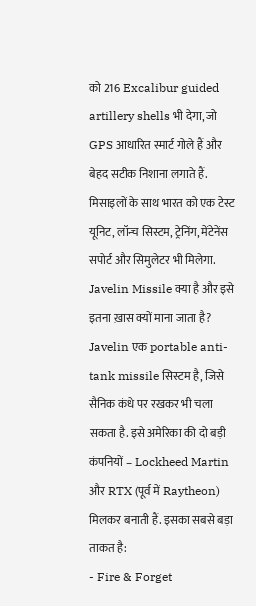को 216 Excalibur guided artillery shells भी देगा, जो GPS आधारित स्मार्ट गोले हैं और बेहद सटीक निशाना लगाते हैं. मिसाइलों के साथ भारत को एक टेस्ट यूनिट, लॉन्च सिस्टम, ट्रेनिंग, मेंटेनेंस सपोर्ट और सिमुलेटर भी मिलेगा.
Javelin Missile क्या है और इसे इतना ख़ास क्यों माना जाता है?
Javelin एक portable anti-tank missile सिस्टम है, जिसे सैनिक कंधे पर रखकर भी चला सकता है. इसे अमेरिका की दो बड़ी कंपनियों – Lockheed Martin और RTX (पूर्व में Raytheon) मिलकर बनाती हैं. इसका सबसे बड़ा ताकत है:
- Fire & Forget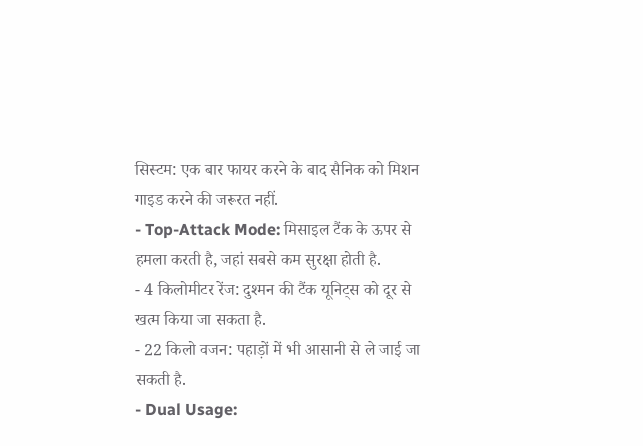सिस्टम: एक बार फायर करने के बाद सैनिक को मिशन गाइड करने की जरूरत नहीं.
- Top-Attack Mode: मिसाइल टैंक के ऊपर से हमला करती है, जहां सबसे कम सुरक्षा होती है.
- 4 किलोमीटर रेंज: दुश्मन की टैंक यूनिट्स को दूर से खत्म किया जा सकता है.
- 22 किलो वजन: पहाड़ों में भी आसानी से ले जाई जा सकती है.
- Dual Usage: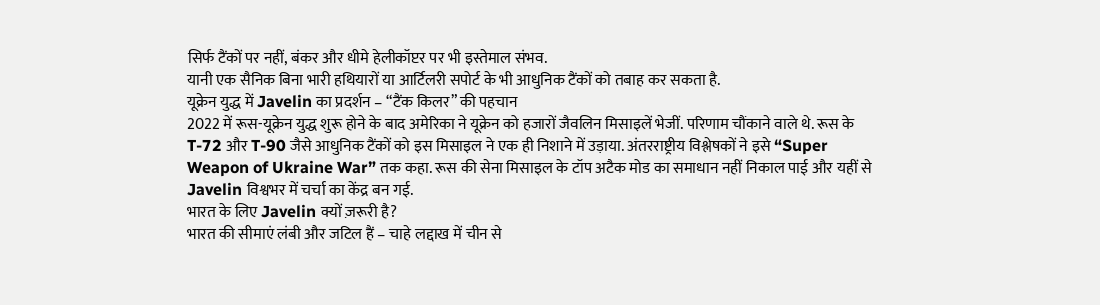सिर्फ टैंकों पर नहीं, बंकर और धीमे हेलीकॉप्टर पर भी इस्तेमाल संभव.
यानी एक सैनिक बिना भारी हथियारों या आर्टिलरी सपोर्ट के भी आधुनिक टैंकों को तबाह कर सकता है.
यूक्रेन युद्ध में Javelin का प्रदर्शन – “टैंक किलर” की पहचान
2022 में रूस-यूक्रेन युद्ध शुरू होने के बाद अमेरिका ने यूक्रेन को हजारों जैवलिन मिसाइलें भेजीं. परिणाम चौंकाने वाले थे. रूस के T-72 और T-90 जैसे आधुनिक टैंकों को इस मिसाइल ने एक ही निशाने में उड़ाया. अंतरराष्ट्रीय विश्लेषकों ने इसे “Super Weapon of Ukraine War” तक कहा. रूस की सेना मिसाइल के टॉप अटैक मोड का समाधान नहीं निकाल पाई और यहीं से Javelin विश्वभर में चर्चा का केंद्र बन गई.
भारत के लिए Javelin क्यों ज़रूरी है?
भारत की सीमाएं लंबी और जटिल हैं – चाहे लद्दाख में चीन से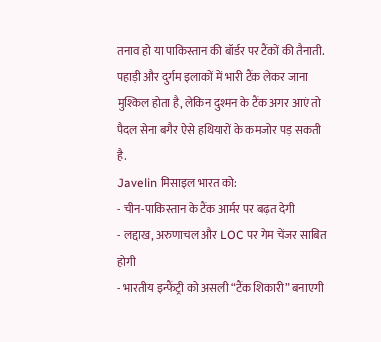तनाव हो या पाकिस्तान की बॉर्डर पर टैंकों की तैनाती. पहाड़ी और दुर्गम इलाकों में भारी टैंक लेकर जाना मुश्किल होता है, लेकिन दुश्मन के टैंक अगर आएं तो पैदल सेना बगैर ऐसे हथियारों के कमजोर पड़ सकती है.
Javelin मिसाइल भारत को:
- चीन-पाकिस्तान के टैंक आर्मर पर बढ़त देगी
- लद्दाख, अरुणाचल और LOC पर गेम चेंजर साबित होगी
- भारतीय इन्फैंट्री को असली “टैंक शिकारी” बनाएगी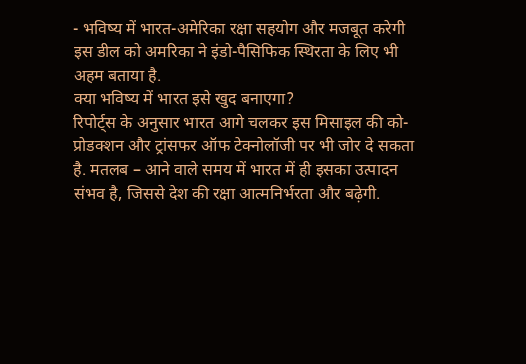- भविष्य में भारत-अमेरिका रक्षा सहयोग और मजबूत करेगी
इस डील को अमरिका ने इंडो-पैसिफिक स्थिरता के लिए भी अहम बताया है.
क्या भविष्य में भारत इसे खुद बनाएगा?
रिपोर्ट्स के अनुसार भारत आगे चलकर इस मिसाइल की को-प्रोडक्शन और ट्रांसफर ऑफ टेक्नोलॉजी पर भी जोर दे सकता है. मतलब – आने वाले समय में भारत में ही इसका उत्पादन संभव है, जिससे देश की रक्षा आत्मनिर्भरता और बढ़ेगी.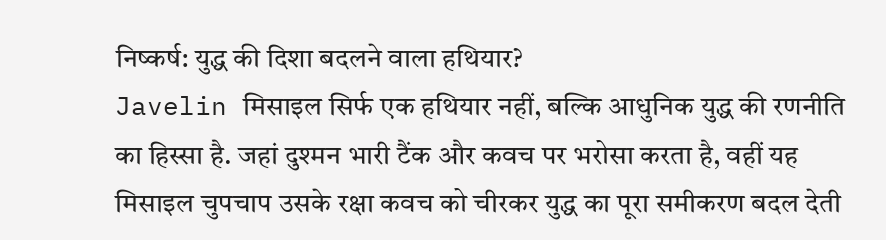निष्कर्ष: युद्ध की दिशा बदलने वाला हथियार?
Javelin मिसाइल सिर्फ एक हथियार नहीं, बल्कि आधुनिक युद्ध की रणनीति का हिस्सा है. जहां दुश्मन भारी टैंक और कवच पर भरोसा करता है, वहीं यह मिसाइल चुपचाप उसके रक्षा कवच को चीरकर युद्ध का पूरा समीकरण बदल देती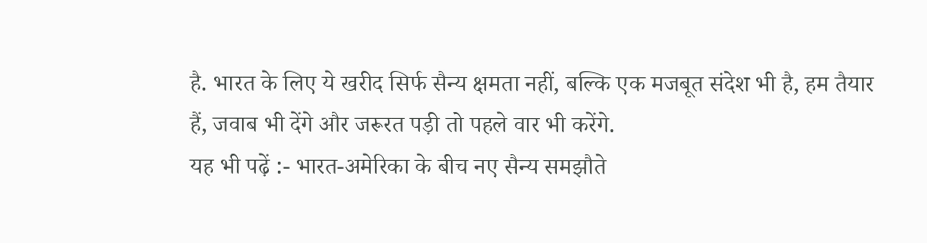है. भारत के लिए ये खरीद सिर्फ सैन्य क्षमता नहीं, बल्कि एक मजबूत संदेश भी है, हम तैयार हैं, जवाब भी देंगे और जरूरत पड़ी तो पहले वार भी करेंगे.
यह भी पढ़ें :- भारत-अमेरिका के बीच नए सैन्य समझौते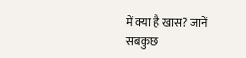में क्या है खास? जानें सबकुछ